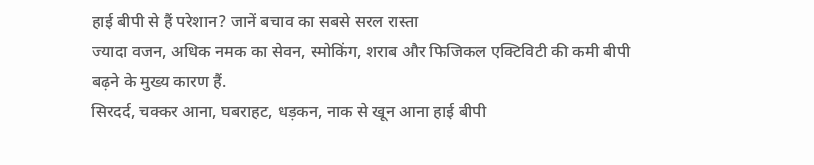हाई बीपी से हैं परेशान? जानें बचाव का सबसे सरल रास्ता
ज्यादा वजन, अधिक नमक का सेवन, स्मोकिंग, शराब और फिजिकल एक्टिविटी की कमी बीपी बढ़ने के मुख्य कारण हैं.
सिरदर्द, चक्कर आना, घबराहट, धड़कन, नाक से खून आना हाई बीपी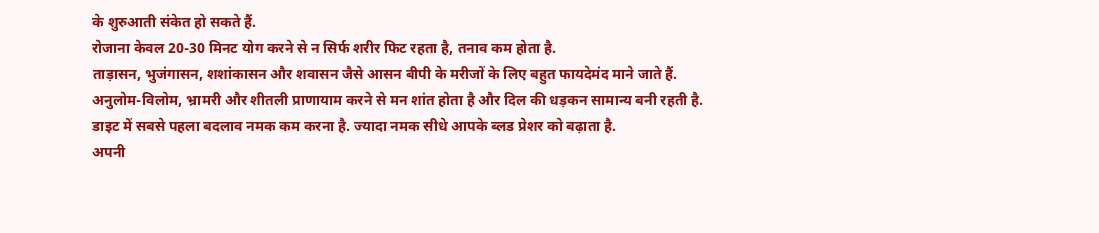के शुरुआती संकेत हो सकते हैं.
रोजाना केवल 20-30 मिनट योग करने से न सिर्फ शरीर फिट रहता है, तनाव कम होता है.
ताड़ासन, भुजंगासन, शशांकासन और शवासन जैसे आसन बीपी के मरीजों के लिए बहुत फायदेमंद माने जाते हैं.
अनुलोम-विलोम, भ्रामरी और शीतली प्राणायाम करने से मन शांत होता है और दिल की धड़कन सामान्य बनी रहती है.
डाइट में सबसे पहला बदलाव नमक कम करना है. ज्यादा नमक सीधे आपके ब्लड प्रेशर को बढ़ाता है.
अपनी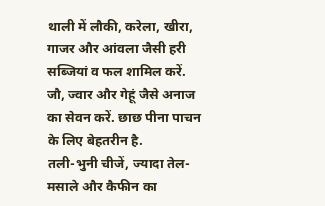थाली में लौकी, करेला, खीरा, गाजर और आंवला जैसी हरी सब्जियां व फल शामिल करें.
जौ, ज्वार और गेहूं जैसे अनाज का सेवन करें. छाछ पीना पाचन के लिए बेहतरीन है.
तली-भुनी चीजें, ज्यादा तेल-मसाले और कैफीन का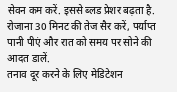सेवन कम करें. इससे ब्लड प्रेशर बढ़ता है.
रोजाना 30 मिनट की तेज सैर करें, पर्याप्त पानी पीएं और रात को समय पर सोने की आदत डालें.
तनाव दूर करने के लिए मेडिटेशन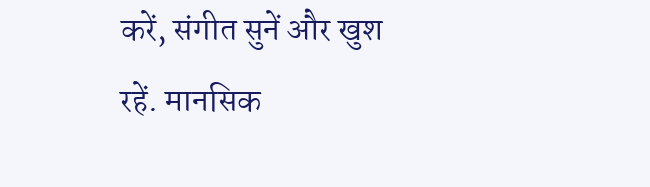करें, संगीत सुनें और खुश रहें. मानसिक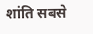शांति सबसे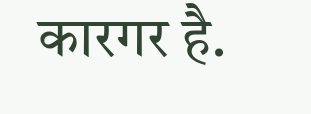कारगर है.